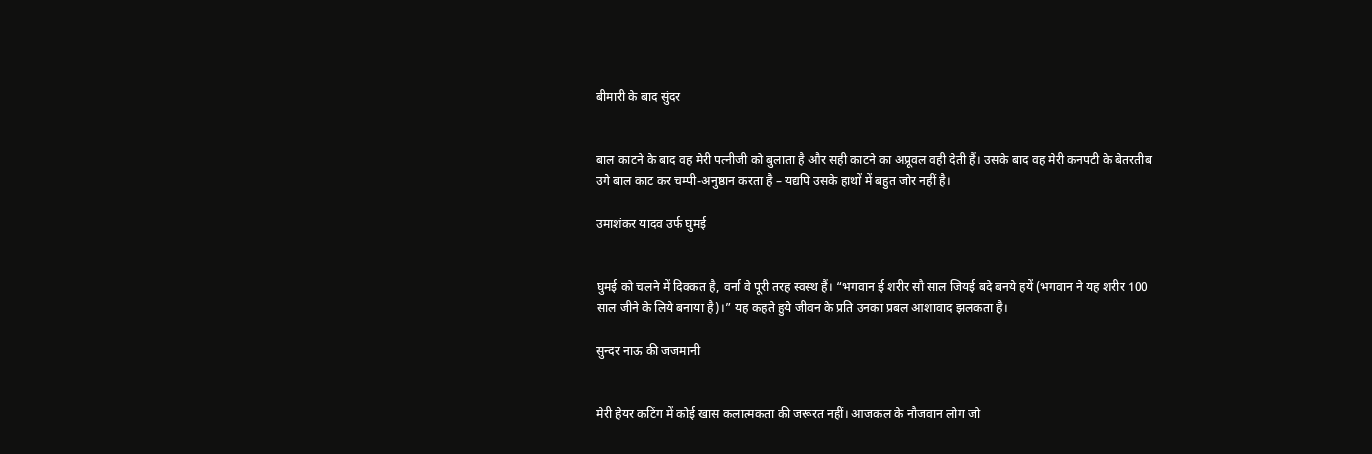बीमारी के बाद सुंदर


बाल काटने के बाद वह मेरी पत्नीजी को बुलाता है और सही काटने का अप्रूवल वही देती हैं। उसके बाद वह मेरी कनपटी के बेतरतीब उगे बाल काट कर चम्पी-अनुष्ठान करता है – यद्यपि उसके हाथों में बहुत जोर नहीं है।

उमाशंकर यादव उर्फ घुमई


घुमई को चलने में दिक्कत है, वर्ना वे पूरी तरह स्वस्थ हैं। “भगवान ई शरीर सौ साल जियई बदे बनये हयें (भगवान ने यह शरीर 100 साल जीने के लिये बनाया है)।” यह कहते हुये जीवन के प्रति उनका प्रबल आशावाद झलकता है।

सुन्दर नाऊ की जजमानी


मेरी हेयर कटिंग में कोई खास कलात्मकता की जरूरत नहीं। आजकल के नौजवान लोग जो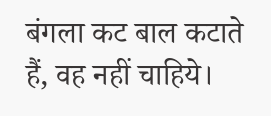बंगला कट बाल कटाते हैं, वह नहीं चाहिये।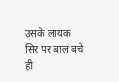उसके लायक सिर पर बाल बचे ही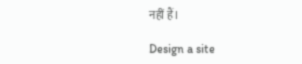नहीं हैं।

Design a site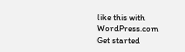like this with WordPress.com
Get started